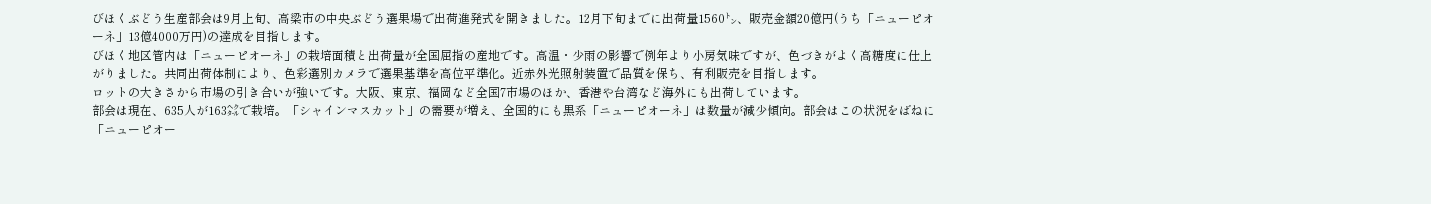びほくぶどう生産部会は9月上旬、高梁市の中央ぶどう選果場で出荷進発式を開きました。12月下旬までに出荷量1560㌧、販売金額20億円(うち「ニューピオーネ」13億4000万円)の達成を目指します。
びほく地区管内は「ニューピオーネ」の栽培面積と出荷量が全国屈指の産地です。高温・少雨の影響で例年より小房気味ですが、色づきがよく高糖度に仕上がりました。共同出荷体制により、色彩選別カメラで選果基準を高位平準化。近赤外光照射装置で品質を保ち、有利販売を目指します。
ロットの大きさから市場の引き合いが強いです。大阪、東京、福岡など全国7市場のほか、香港や台湾など海外にも出荷しています。
部会は現在、635人が163㌶で栽培。「シャインマスカット」の需要が増え、全国的にも黒系「ニューピオーネ」は数量が減少傾向。部会はこの状況をばねに「ニューピオー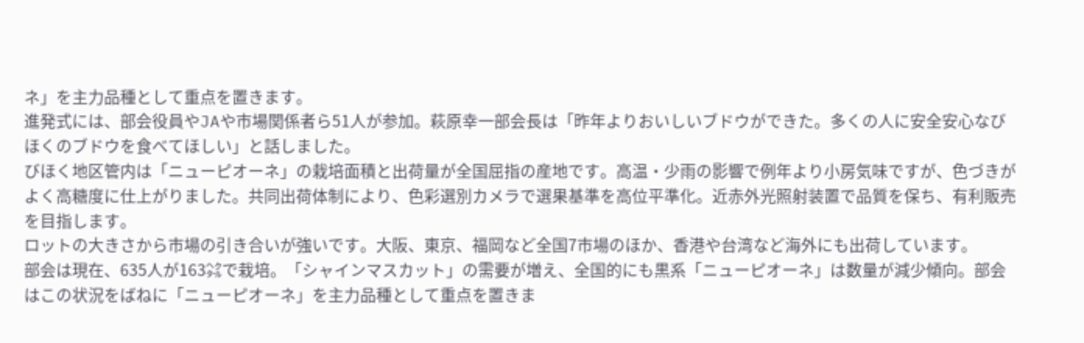ネ」を主力品種として重点を置きます。
進発式には、部会役員やJAや市場関係者ら51人が参加。萩原幸一部会長は「昨年よりおいしいブドウができた。多くの人に安全安心なびほくのブドウを食べてほしい」と話しました。
びほく地区管内は「ニューピオーネ」の栽培面積と出荷量が全国屈指の産地です。高温・少雨の影響で例年より小房気味ですが、色づきがよく高糖度に仕上がりました。共同出荷体制により、色彩選別カメラで選果基準を高位平準化。近赤外光照射装置で品質を保ち、有利販売を目指します。
ロットの大きさから市場の引き合いが強いです。大阪、東京、福岡など全国7市場のほか、香港や台湾など海外にも出荷しています。
部会は現在、635人が163㌶で栽培。「シャインマスカット」の需要が増え、全国的にも黒系「ニューピオーネ」は数量が減少傾向。部会はこの状況をばねに「ニューピオーネ」を主力品種として重点を置きま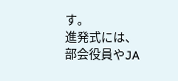す。
進発式には、部会役員やJA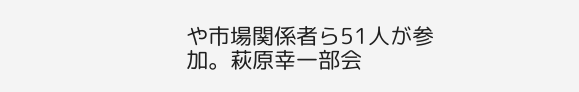や市場関係者ら51人が参加。萩原幸一部会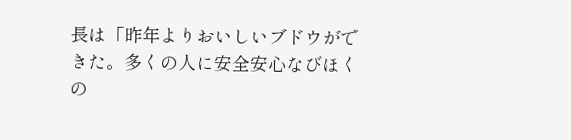長は「昨年よりおいしいブドウができた。多くの人に安全安心なびほくの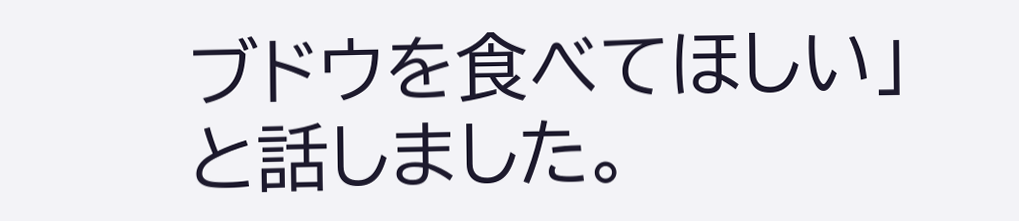ブドウを食べてほしい」と話しました。